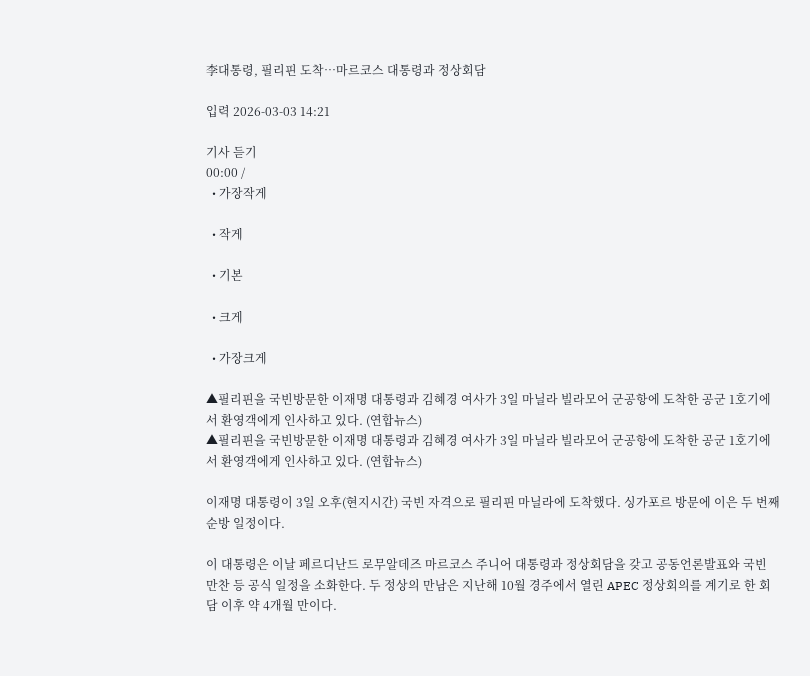李대통령, 필리핀 도착…마르코스 대통령과 정상회담

입력 2026-03-03 14:21

기사 듣기
00:00 /
  • 가장작게

  • 작게

  • 기본

  • 크게

  • 가장크게

▲필리핀을 국빈방문한 이재명 대통령과 김혜경 여사가 3일 마닐라 빌라모어 군공항에 도착한 공군 1호기에서 환영객에게 인사하고 있다. (연합뉴스)
▲필리핀을 국빈방문한 이재명 대통령과 김혜경 여사가 3일 마닐라 빌라모어 군공항에 도착한 공군 1호기에서 환영객에게 인사하고 있다. (연합뉴스)

이재명 대통령이 3일 오후(현지시간) 국빈 자격으로 필리핀 마닐라에 도착했다. 싱가포르 방문에 이은 두 번째 순방 일정이다.

이 대통령은 이날 페르디난드 로무알데즈 마르코스 주니어 대통령과 정상회담을 갖고 공동언론발표와 국빈 만찬 등 공식 일정을 소화한다. 두 정상의 만남은 지난해 10월 경주에서 열린 APEC 정상회의를 계기로 한 회담 이후 약 4개월 만이다.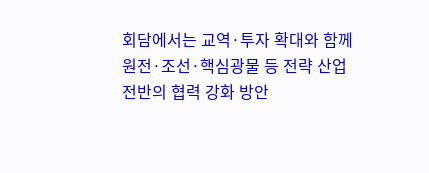회담에서는 교역·투자 확대와 함께 원전·조선·핵심광물 등 전략 산업 전반의 협력 강화 방안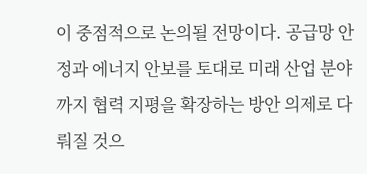이 중점적으로 논의될 전망이다. 공급망 안정과 에너지 안보를 토대로 미래 산업 분야까지 협력 지평을 확장하는 방안 의제로 다뤄질 것으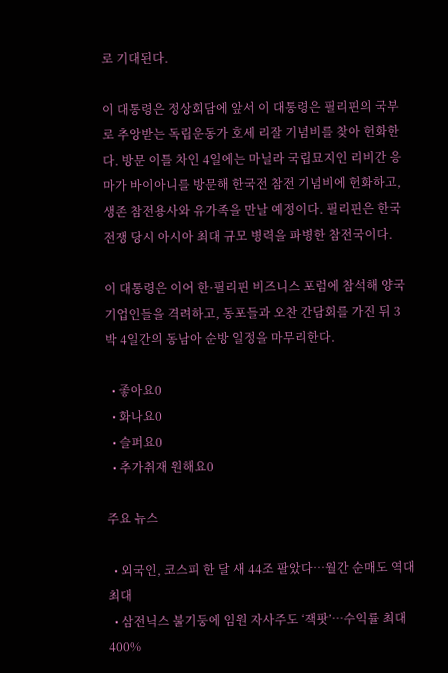로 기대된다.

이 대통령은 정상회담에 앞서 이 대통령은 필리핀의 국부로 추앙받는 독립운동가 호세 리잘 기념비를 찾아 헌화한다. 방문 이틀 차인 4일에는 마닐라 국립묘지인 리비간 응 마가 바이아니를 방문해 한국전 참전 기념비에 헌화하고, 생존 참전용사와 유가족을 만날 예정이다. 필리핀은 한국전쟁 당시 아시아 최대 규모 병력을 파병한 참전국이다.

이 대통령은 이어 한·필리핀 비즈니스 포럼에 참석해 양국 기업인들을 격려하고, 동포들과 오찬 간담회를 가진 뒤 3박 4일간의 동남아 순방 일정을 마무리한다.

  • 좋아요0
  • 화나요0
  • 슬퍼요0
  • 추가취재 원해요0

주요 뉴스

  • 외국인, 코스피 한 달 새 44조 팔았다…월간 순매도 역대 최대
  • 삼전닉스 불기둥에 임원 자사주도 ‘잭팟’…수익률 최대 400%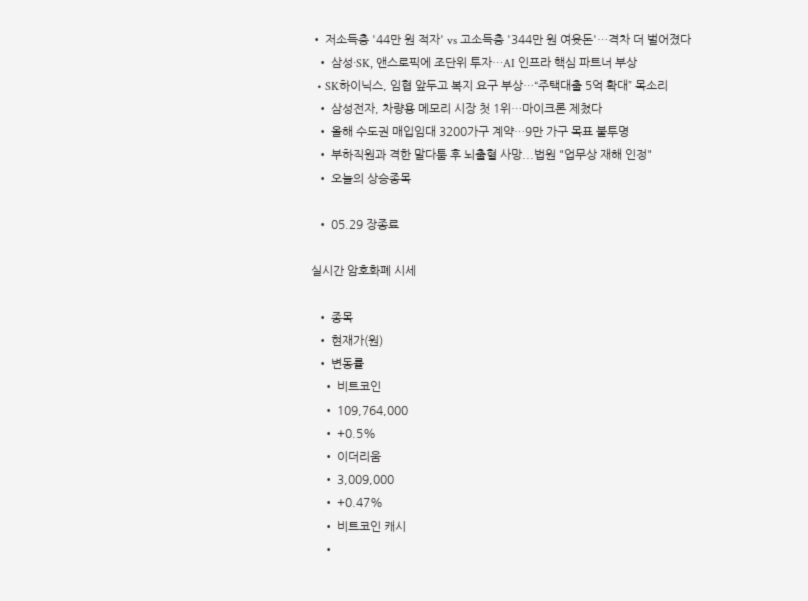• 저소득층 '44만 원 적자' vs 고소득층 '344만 원 여윳돈'…격차 더 벌어졌다
  • 삼성·SK, 앤스로픽에 조단위 투자…AI 인프라 핵심 파트너 부상
  • SK하이닉스, 임협 앞두고 복지 요구 부상…“주택대출 5억 확대” 목소리
  • 삼성전자, 차량용 메모리 시장 첫 1위…마이크론 제쳤다
  • 올해 수도권 매입임대 3200가구 계약…9만 가구 목표 불투명
  • 부하직원과 격한 말다툼 후 뇌출혈 사망...법원 "업무상 재해 인정"
  • 오늘의 상승종목

  • 05.29 장종료

실시간 암호화폐 시세

  • 종목
  • 현재가(원)
  • 변동률
    • 비트코인
    • 109,764,000
    • +0.5%
    • 이더리움
    • 3,009,000
    • +0.47%
    • 비트코인 캐시
    •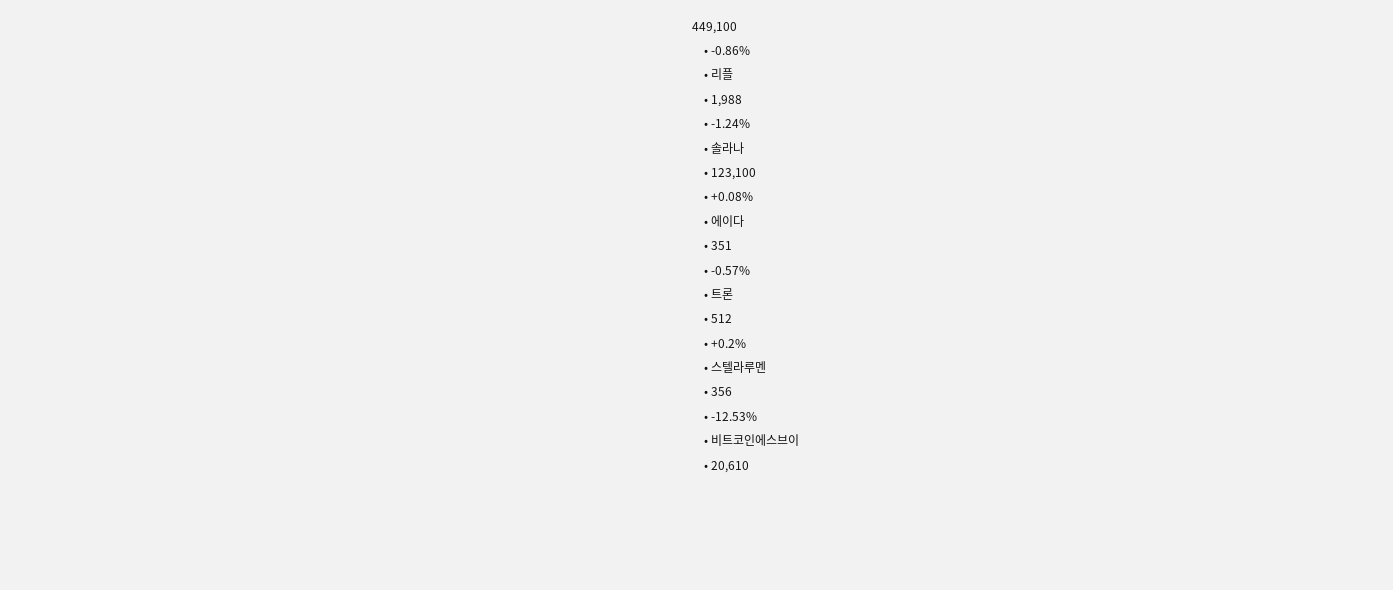449,100
    • -0.86%
    • 리플
    • 1,988
    • -1.24%
    • 솔라나
    • 123,100
    • +0.08%
    • 에이다
    • 351
    • -0.57%
    • 트론
    • 512
    • +0.2%
    • 스텔라루멘
    • 356
    • -12.53%
    • 비트코인에스브이
    • 20,610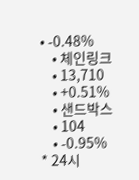• -0.48%
    • 체인링크
    • 13,710
    • +0.51%
    • 샌드박스
    • 104
    • -0.95%
* 24시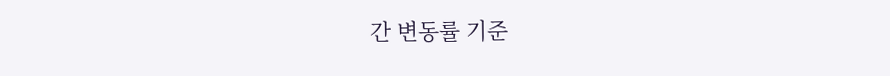간 변동률 기준